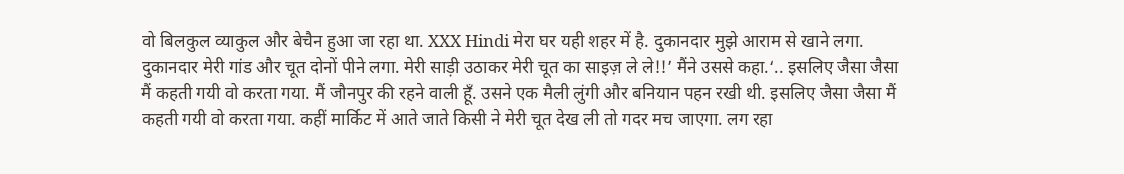वो बिलकुल व्याकुल और बेचैन हुआ जा रहा था. XXX Hindi मेरा घर यही शहर में है. दुकानदार मुझे आराम से खाने लगा. दुकानदार मेरी गांड और चूत दोनों पीने लगा. मेरी साड़ी उठाकर मेरी चूत का साइज़ ले ले!!’ मैंने उससे कहा.‘.. इसलिए जैसा जैसा मैं कहती गयी वो करता गया. मैं जौनपुर की रहने वाली हूँ. उसने एक मैली लुंगी और बनियान पहन रखी थी. इसलिए जैसा जैसा मैं कहती गयी वो करता गया. कहीं मार्किट में आते जाते किसी ने मेरी चूत देख ली तो गदर मच जाएगा. लग रहा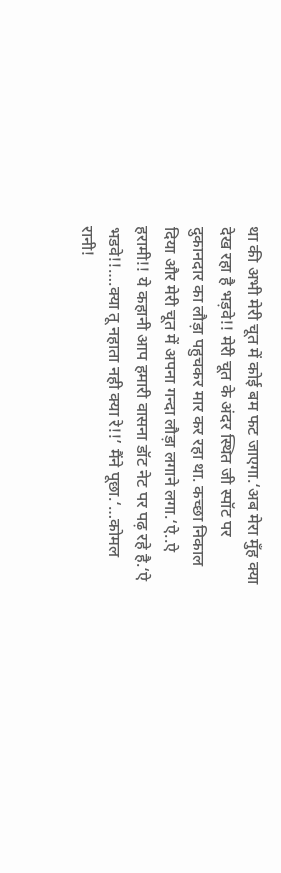था की अभी मेरी चूत में कोई बम फट जाएगा.‘अब मेरा मुँह क्या देख रहा है भड़वे!! मेरी चूत के अंदर स्थित जी स्पॉट पर दुकानदार का लौड़ा पहुचकर मार कर रहा था. कच्छा निकाल दिया और मेरी चूत में अपना गन्दा लौड़ा लगाने लगा.‘ऐ..ऐ हरामी!! ये कहानी आप हमारी वासना डॉट नेट पर पढ़ रहे है.‘ऐ भडवे!!….क्या तू नहाता नही क्या रे!!’ मैंने पूछा.‘…कोमल रानी!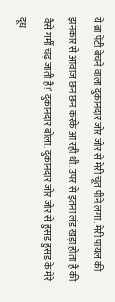ये ब्रा पेंटी बेचने वाला दुकानदार जोर जोर से मेरी चूत पीने लगा. मेरी पायल की झनकार से आवाज छन छन करके आ रही थी. उपर से इतना लंड खड़ा होता है की वैसे गर्मी चढ़ जाती है!’ दुकानदार बोला. दुकानदार जोर जोर से हुसड हुसड के मेरे दूध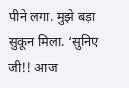पीने लगा. मुझे बड़ा सुकून मिला. ‘सुनिए जी!! आज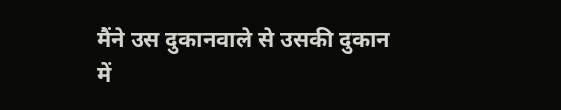मैंने उस दुकानवाले से उसकी दुकान में